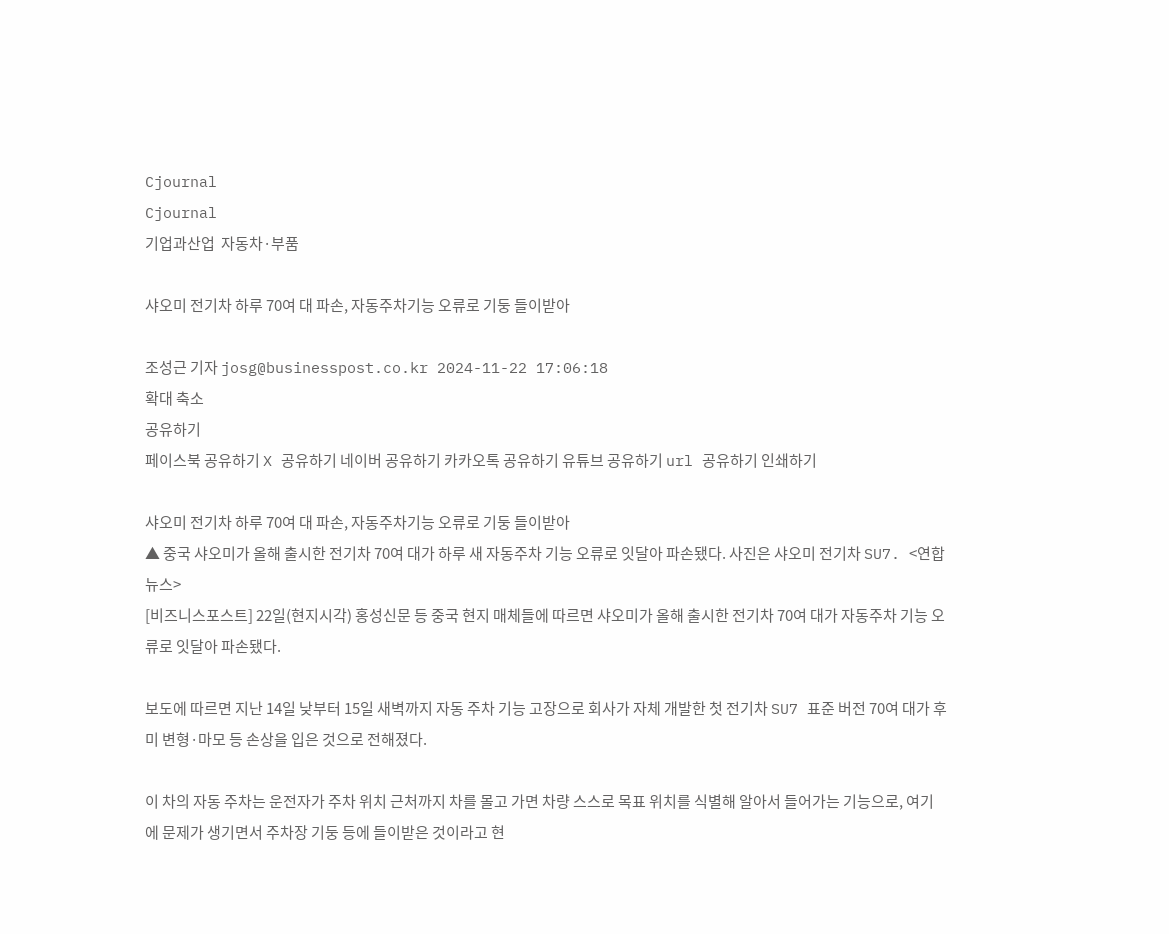Cjournal
Cjournal
기업과산업  자동차·부품

샤오미 전기차 하루 70여 대 파손, 자동주차기능 오류로 기둥 들이받아

조성근 기자 josg@businesspost.co.kr 2024-11-22 17:06:18
확대 축소
공유하기
페이스북 공유하기 X 공유하기 네이버 공유하기 카카오톡 공유하기 유튜브 공유하기 url 공유하기 인쇄하기

샤오미 전기차 하루 70여 대 파손, 자동주차기능 오류로 기둥 들이받아
▲ 중국 샤오미가 올해 출시한 전기차 70여 대가 하루 새 자동주차 기능 오류로 잇달아 파손됐다. 사진은 샤오미 전기차 SU7. <연합뉴스>
[비즈니스포스트] 22일(현지시각) 홍성신문 등 중국 현지 매체들에 따르면 샤오미가 올해 출시한 전기차 70여 대가 자동주차 기능 오류로 잇달아 파손됐다.

보도에 따르면 지난 14일 낮부터 15일 새벽까지 자동 주차 기능 고장으로 회사가 자체 개발한 첫 전기차 SU7 표준 버전 70여 대가 후미 변형·마모 등 손상을 입은 것으로 전해졌다.

이 차의 자동 주차는 운전자가 주차 위치 근처까지 차를 몰고 가면 차량 스스로 목표 위치를 식별해 알아서 들어가는 기능으로, 여기에 문제가 생기면서 주차장 기둥 등에 들이받은 것이라고 현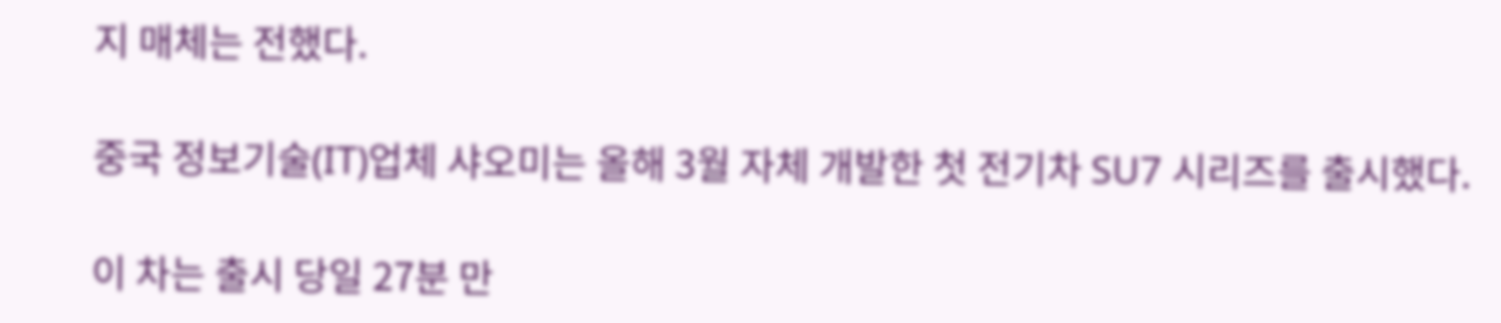지 매체는 전했다.

중국 정보기술(IT)업체 샤오미는 올해 3월 자체 개발한 첫 전기차 SU7 시리즈를 출시했다.

이 차는 출시 당일 27분 만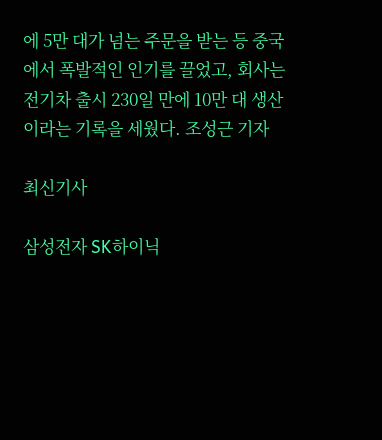에 5만 대가 넘는 주문을 받는 등 중국에서 폭발적인 인기를 끌었고, 회사는 전기차 출시 230일 만에 10만 대 생산이라는 기록을 세웠다. 조성근 기자

최신기사

삼성전자 SK하이닉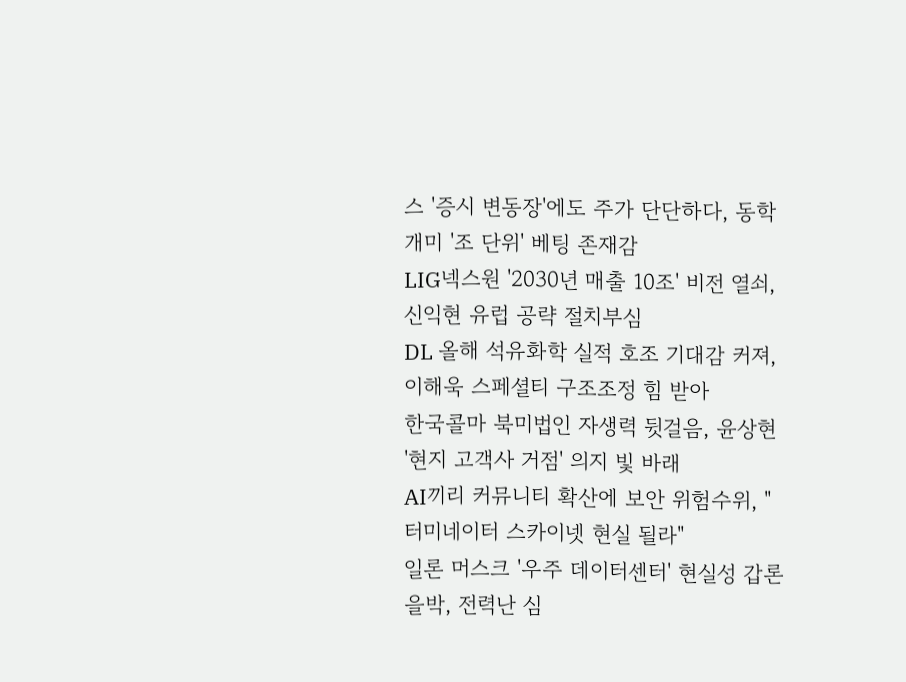스 '증시 변동장'에도 주가 단단하다, 동학개미 '조 단위' 베팅 존재감
LIG넥스원 '2030년 매출 10조' 비전 열쇠, 신익현 유럽 공략 절치부심
DL 올해 석유화학 실적 호조 기대감 커져, 이해욱 스페셜티 구조조정 힘 받아
한국콜마 북미법인 자생력 뒷걸음, 윤상현 '현지 고객사 거점' 의지 빛 바래
AI끼리 커뮤니티 확산에 보안 위험수위, "터미네이터 스카이넷 현실 될라"
일론 머스크 '우주 데이터센터' 현실성 갑론을박, 전력난 심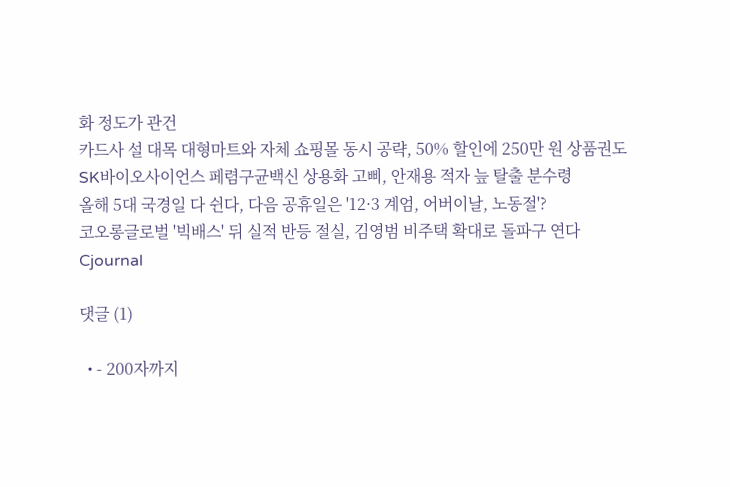화 정도가 관건
카드사 설 대목 대형마트와 자체 쇼핑몰 동시 공략, 50% 할인에 250만 원 상품권도
SK바이오사이언스 페렴구균백신 상용화 고삐, 안재용 적자 늪 탈출 분수령
올해 5대 국경일 다 쉰다, 다음 공휴일은 '12·3 계엄, 어버이날, 노동절'?
코오롱글로벌 '빅배스' 뒤 실적 반등 절실, 김영범 비주택 확대로 돌파구 연다
Cjournal

댓글 (1)

  • - 200자까지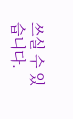쓰실 수 있습니다.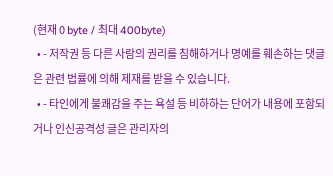(현재 0 byte / 최대 400byte)
  • - 저작권 등 다른 사람의 권리를 침해하거나 명예를 훼손하는 댓글은 관련 법률에 의해 제재를 받을 수 있습니다.
  • - 타인에게 불쾌감을 주는 욕설 등 비하하는 단어가 내용에 포함되거나 인신공격성 글은 관리자의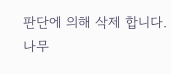판단에 의해 삭제 합니다.
나무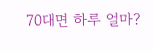70대면 하루 얼마?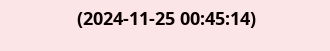(2024-11-25 00:45:14)